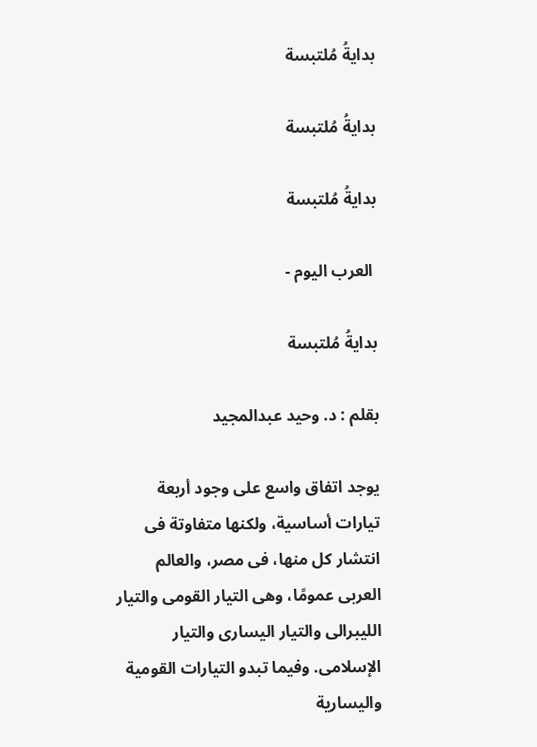بدايةُ مُلتبسة

بدايةُ مُلتبسة

بدايةُ مُلتبسة

 العرب اليوم -

بدايةُ مُلتبسة

بقلم : د. وحيد عبدالمجيد

يوجد اتفاق واسع على وجود أربعة تيارات أساسية، ولكنها متفاوتة فى انتشار كل منها، فى مصر، والعالم العربى عمومًا، وهى التيار القومى والتيار الليبرالى والتيار اليسارى والتيار الإسلامى. وفيما تبدو التيارات القومية واليسارية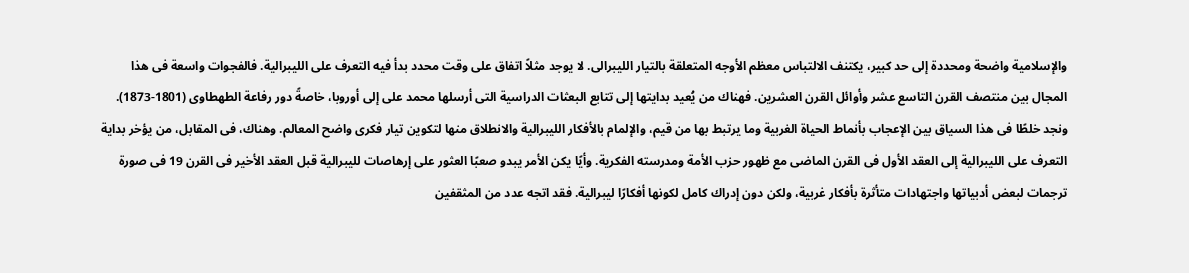والإسلامية واضحة ومحددة إلى حد كبير، يكتنف الالتباس معظم الأوجه المتعلقة بالتيار الليبرالى. لا يوجد مثلاً اتفاق على وقت محدد بدأ فيه التعرف على الليبرالية. فالفجوات واسعة فى هذا المجال بين منتصف القرن التاسع عشر وأوائل القرن العشرين. فهناك من يُعيد بدايتها إلى تتابع البعثات الدراسية التى أرسلها محمد على إلى أوروبا، خاصةً دور رفاعة الطهطاوى (1801-1873). ونجد خلطًا فى هذا السياق بين الإعجاب بأنماط الحياة الغربية وما يرتبط بها من قيم، والإلمام بالأفكار الليبرالية والانطلاق منها لتكوين تيار فكرى واضح المعالم. وهناك، فى المقابل، من يؤخر بداية التعرف على الليبرالية إلى العقد الأول فى القرن الماضى مع ظهور حزب الأمة ومدرسته الفكرية. وأيًا يكن الأمر يبدو صعبًا العثور على إرهاصات لليبرالية قبل العقد الأخير فى القرن 19 فى صورة ترجمات لبعض أدبياتها واجتهادات متأثرة بأفكار غربية، ولكن دون إدراك كامل لكونها أفكارًا ليبرالية. فقد اتجه عدد من المثقفين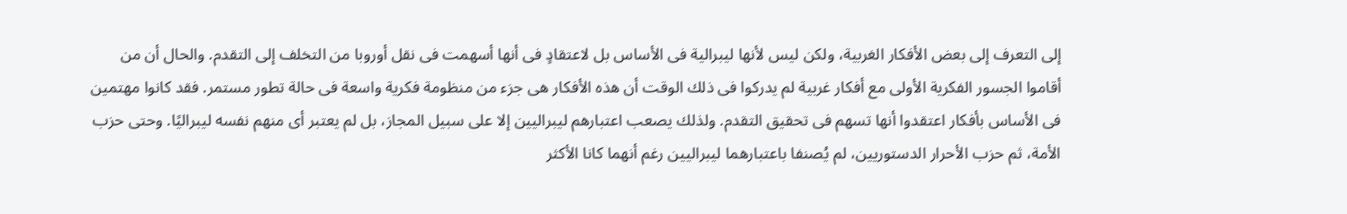إلى التعرف إلى بعض الأفكار الغربية، ولكن ليس لأنها ليبرالية فى الأساس بل لاعتقادٍ فى أنها أسهمت فى نقل أوروبا من التخلف إلى التقدم. والحال أن من أقاموا الجسور الفكرية الأولى مع أفكار غربية لم يدركوا فى ذلك الوقت أن هذه الأفكار هى جزء من منظومة فكرية واسعة فى حالة تطور مستمر. فقد كانوا مهتمين فى الأساس بأفكار اعتقدوا أنها تسهم فى تحقيق التقدم. ولذلك يصعب اعتبارهم ليبراليين إلا على سبيل المجاز، بل لم يعتبر أى منهم نفسه ليبراليًا. وحتى حزب الأمة، ثم حزب الأحرار الدستوريين، لم يُصنفا باعتبارهما ليبراليين رغم أنهما كانا الأكثر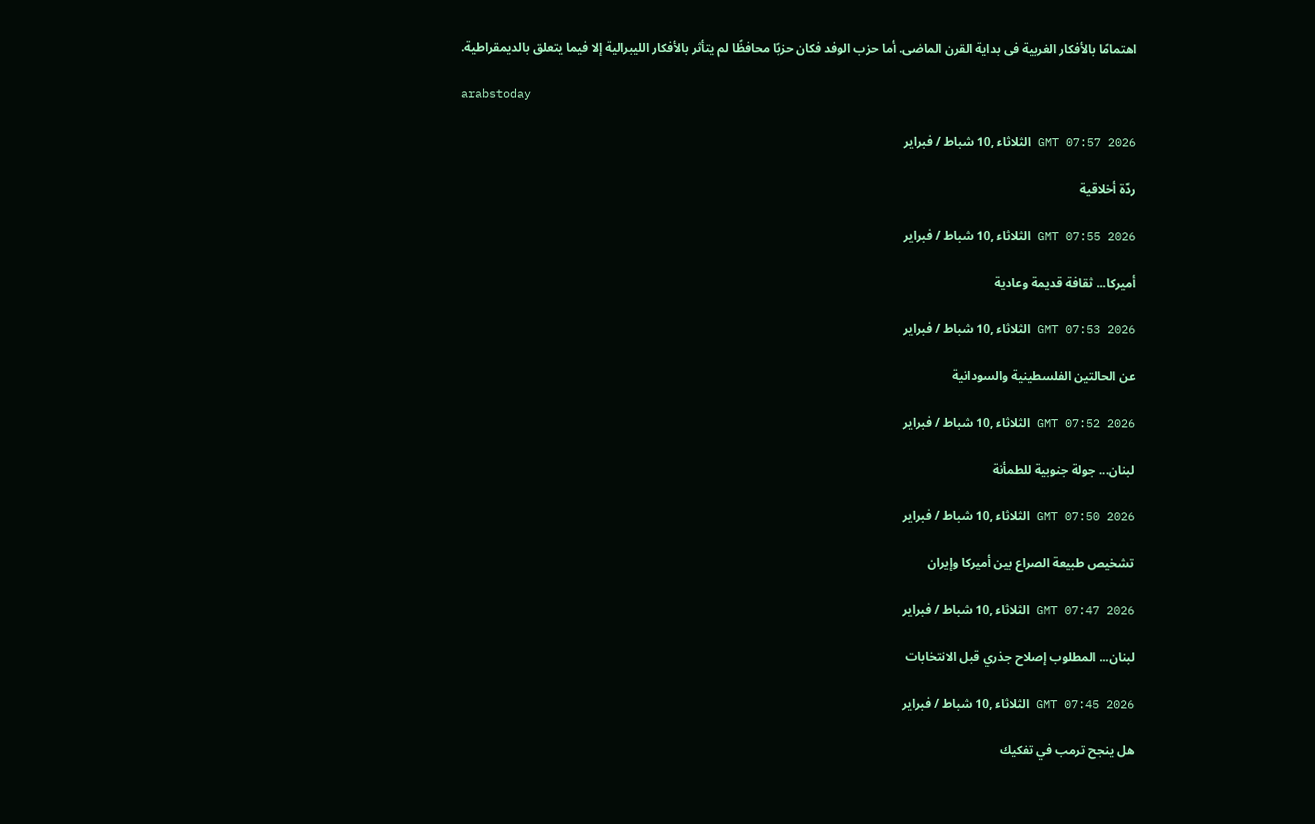اهتمامًا بالأفكار الغربية فى بداية القرن الماضى. أما حزب الوفد فكان حزبًا محافظًا لم يتأثر بالأفكار الليبرالية إلا فيما يتعلق بالديمقراطية.

arabstoday

GMT 07:57 2026 الثلاثاء ,10 شباط / فبراير

ردّة أخلاقية

GMT 07:55 2026 الثلاثاء ,10 شباط / فبراير

أميركا... ثقافة قديمة وعادية

GMT 07:53 2026 الثلاثاء ,10 شباط / فبراير

عن الحالتين الفلسطينية والسودانية

GMT 07:52 2026 الثلاثاء ,10 شباط / فبراير

لبنان... جولة جنوبية للطمأنة

GMT 07:50 2026 الثلاثاء ,10 شباط / فبراير

تشخيص طبيعة الصراع بين أميركا وإيران

GMT 07:47 2026 الثلاثاء ,10 شباط / فبراير

لبنان... المطلوب إصلاح جذري قبل الانتخابات

GMT 07:45 2026 الثلاثاء ,10 شباط / فبراير

هل ينجح ترمب في تفكيك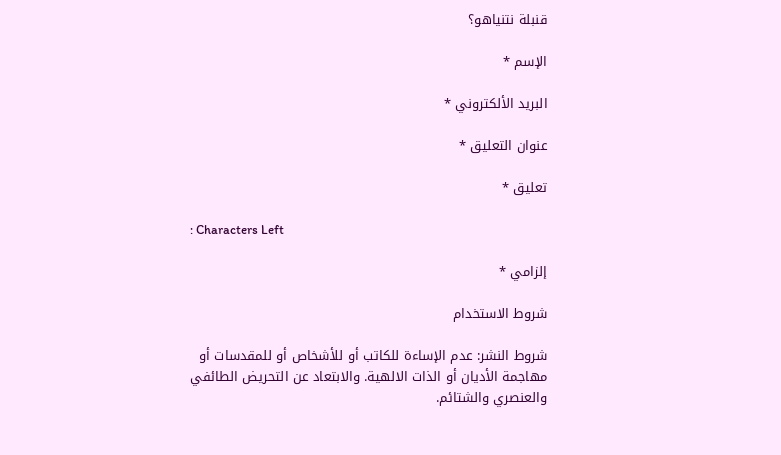قنبلة نتنياهو؟

الإسم *

البريد الألكتروني *

عنوان التعليق *

تعليق *

: Characters Left

إلزامي *

شروط الاستخدام

شروط النشر: عدم الإساءة للكاتب أو للأشخاص أو للمقدسات أو مهاجمة الأديان أو الذات الالهية. والابتعاد عن التحريض الطائفي والعنصري والشتائم.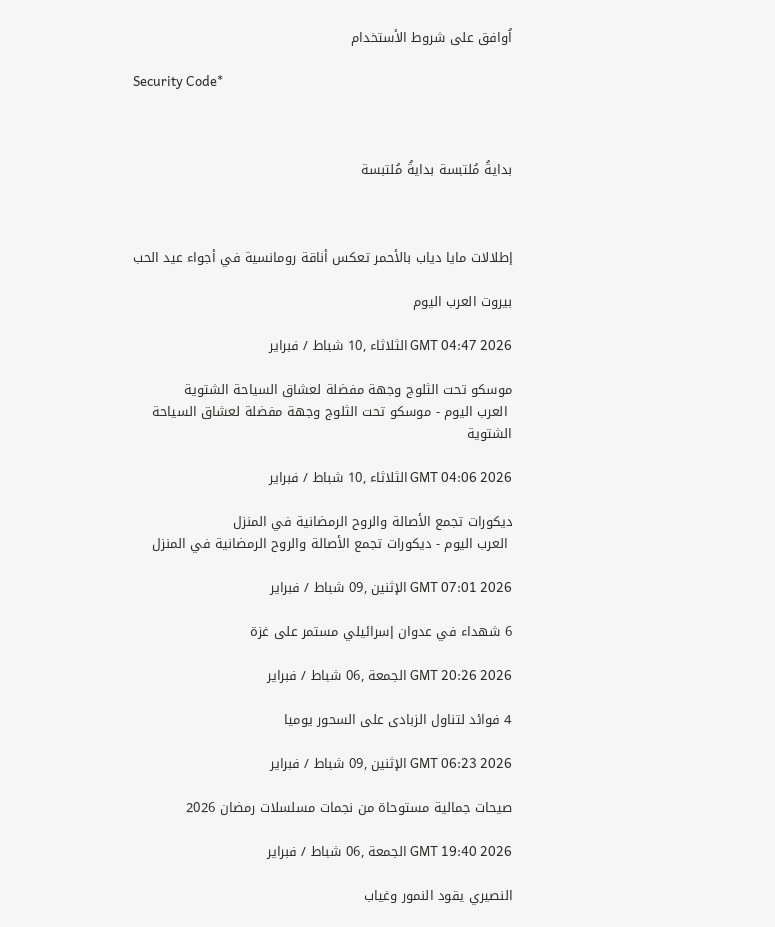اُوافق على شروط الأستخدام

Security Code*



بدايةُ مُلتبسة بدايةُ مُلتبسة



إطلالات مايا دياب بالأحمر تعكس أناقة رومانسية في أجواء عيد الحب

بيروت العرب اليوم

GMT 04:47 2026 الثلاثاء ,10 شباط / فبراير

موسكو تحت الثلوج وجهة مفضلة لعشاق السياحة الشتوية
 العرب اليوم - موسكو تحت الثلوج وجهة مفضلة لعشاق السياحة الشتوية

GMT 04:06 2026 الثلاثاء ,10 شباط / فبراير

ديكورات تجمع الأصالة والروح الرمضانية في المنزل
 العرب اليوم - ديكورات تجمع الأصالة والروح الرمضانية في المنزل

GMT 07:01 2026 الإثنين ,09 شباط / فبراير

6 شهداء في عدوان إسرائيلي مستمر على غزة

GMT 20:26 2026 الجمعة ,06 شباط / فبراير

4 فوائد لتناول الزبادى على السحور يوميا

GMT 06:23 2026 الإثنين ,09 شباط / فبراير

صيحات جمالية مستوحاة من نجمات مسلسلات رمضان 2026

GMT 19:40 2026 الجمعة ,06 شباط / فبراير

النصيري يقود النمور وغياب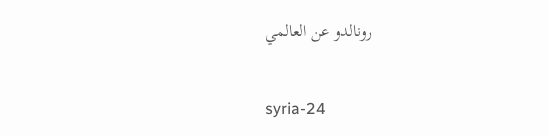رونالدو عن العالمي

syria-24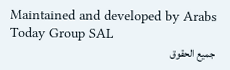Maintained and developed by Arabs Today Group SAL
جميع الحقوق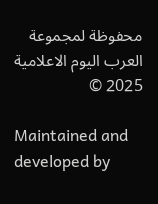محفوظة لمجموعة العرب اليوم الاعلامية 2025 ©

Maintained and developed by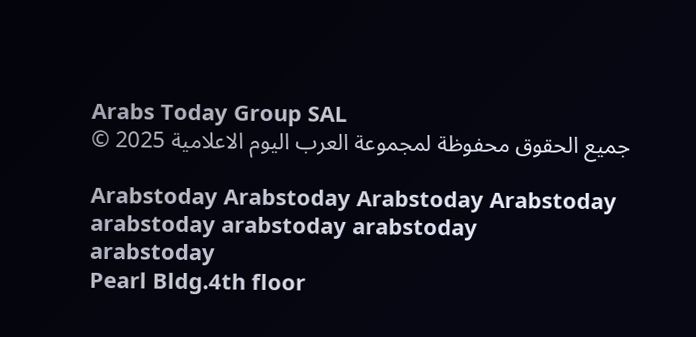Arabs Today Group SAL
جميع الحقوق محفوظة لمجموعة العرب اليوم الاعلامية 2025 ©

Arabstoday Arabstoday Arabstoday Arabstoday
arabstoday arabstoday arabstoday
arabstoday
Pearl Bldg.4th floor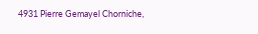4931 Pierre Gemayel Chorniche,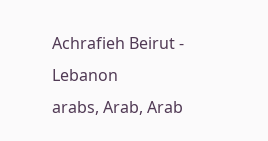Achrafieh Beirut - Lebanon
arabs, Arab, Arab